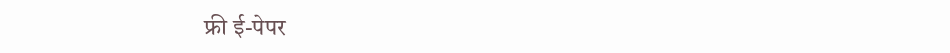फ्री ई-पेपर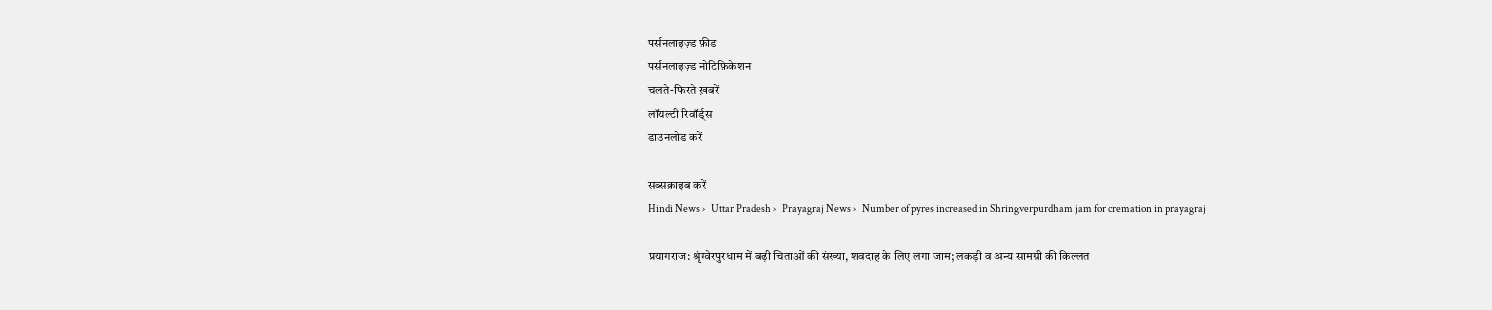पर्सनलाइज़्ड फ़ीड
पर्सनलाइज़्ड नोटिफ़िकेशन
चलते-फिरते ख़बरें
लॉयल्टी रिवॉर्ड्स
डाउनलोड करें

सब्सक्राइब करें
Hindi News ›   Uttar Pradesh ›   Prayagraj News ›   Number of pyres increased in Shringverpurdham jam for cremation in prayagraj

प्रयागराज: श्रृंग्वेरपुरधाम में बढ़ी चिताओं की संख्या, शवदाह के लिए लगा जाम; लकड़ी व अन्य सामग्री की किल्लत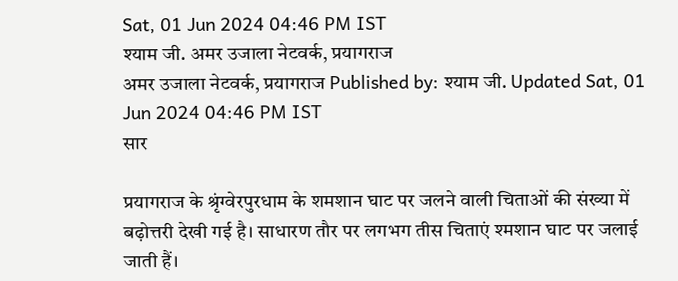Sat, 01 Jun 2024 04:46 PM IST
श्याम जी. अमर उजाला नेटवर्क, प्रयागराज
अमर उजाला नेटवर्क, प्रयागराज Published by: श्याम जी. Updated Sat, 01 Jun 2024 04:46 PM IST
सार

प्रयागराज के श्रृंग्वेरपुरधाम के शमशान घाट पर जलने वाली चिताओं की संख्या में बढ़ोत्तरी देखी गई है। साधारण तौर पर लगभग तीस चिताएं श्मशान घाट पर जलाई जाती हैं।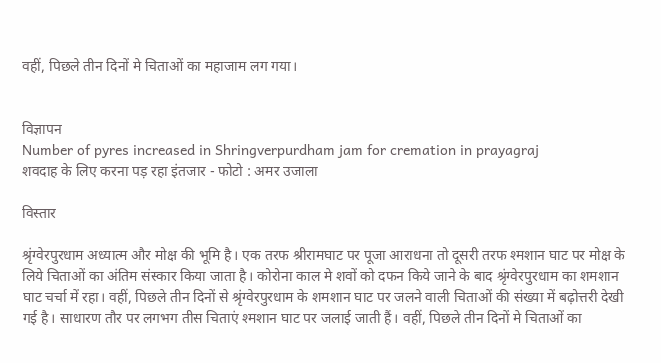वहीं, पिछले तीन दिनों मे चिताओं का महाजाम लग गया।


विज्ञापन
Number of pyres increased in Shringverpurdham jam for cremation in prayagraj
शवदाह के लिए करना पड़ रहा इंतजार - फोटो : अमर उजाला

विस्तार

श्रृंग्वेरपुरधाम अध्यात्म और मोक्ष की भूमि है। एक तरफ श्रीरामघाट पर पूजा आराधना तो दूसरी तरफ श्मशान घाट पर मोक्ष के लिये चिताओं का अंतिम संस्कार किया जाता है। कोरोना काल मे शवों को दफन किये जाने के बाद श्रृंग्वेरपुरधाम का शमशान घाट चर्चा में रहा। वहीं, पिछले तीन दिनों से श्रृंग्वेरपुरधाम के शमशान घाट पर जलने वाली चिताओं की संख्या में बढ़ोत्तरी देखी गई है। साधारण तौर पर लगभग तीस चिताएं श्मशान घाट पर जलाई जाती हैं। वहीं, पिछले तीन दिनों मे चिताओं का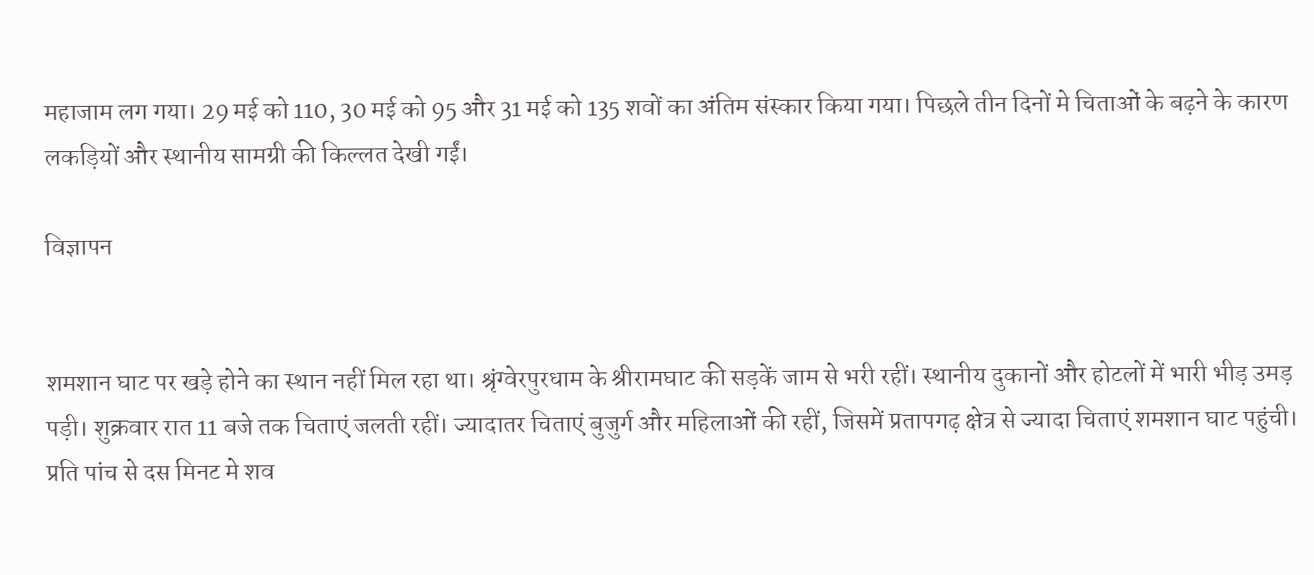महाजाम लग गया। 29 मई को 110, 30 मई को 95 और 31 मई को 135 शवों का अंतिम संस्कार किया गया। पिछले तीन दिनों मे चिताओं के बढ़ने के कारण लकड़ियों और स्थानीय सामग्री की किल्लत देखी गईं।

विज्ञापन


शमशान घाट पर खड़े होने का स्थान नहीं मिल रहा था। श्रृंग्वेरपुरधाम के श्रीरामघाट की सड़कें जाम से भरी रहीं। स्थानीय दुकानों और होटलों में भारी भीड़ उमड़ पड़ी। शुक्रवार रात 11 बजे तक चिताएं जलती रहीं। ज्यादातर चिताएं बुजुर्ग और महिलाओं की रहीं, जिसमें प्रतापगढ़ क्षेत्र से ज्यादा चिताएं शमशान घाट पहुंची। प्रति पांच से दस मिनट मे शव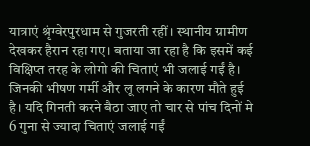यात्राएं श्रृंग्वेरपुरधाम से गुजरती रहीं। स्थानीय ग्रामीण देखकर हैरान रहा गए। बताया जा रहा है कि इसमें कई विक्षिप्त तरह के लोगो की चिताएं भी जलाई गईं है। जिनकी भीषण गर्मी और लू लगने के कारण मौते हुई है। यदि गिनती करने बैठा जाए तो चार से पांच दिनों मे 6 गुना से ज्यादा चिताएं जलाई गईं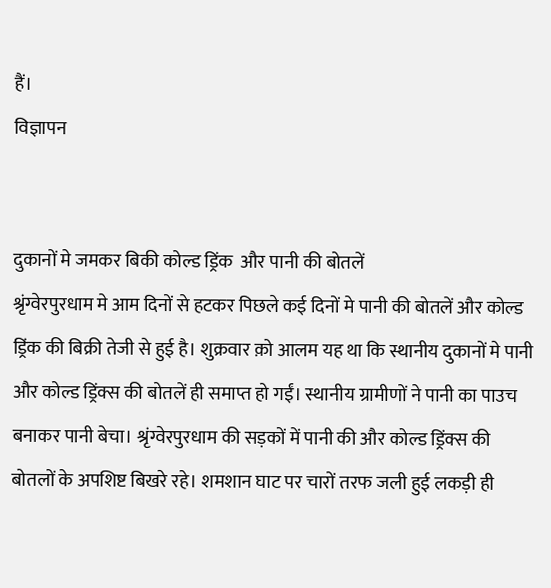हैं।
विज्ञापन


दुकानों मे जमकर बिकी कोल्ड ड्रिंक  और पानी की बोतलें
श्रृंग्वेरपुरधाम मे आम दिनों से हटकर पिछले कई दिनों मे पानी की बोतलें और कोल्ड ड्रिंक की बिक्री तेजी से हुई है। शुक्रवार क़ो आलम यह था कि स्थानीय दुकानों मे पानी और कोल्ड ड्रिंक्स की बोतलें ही समाप्त हो गईं। स्थानीय ग्रामीणों ने पानी का पाउच बनाकर पानी बेचा। श्रृंग्वेरपुरधाम की सड़कों में पानी की और कोल्ड ड्रिंक्स की बोतलों के अपशिष्ट बिखरे रहे। शमशान घाट पर चारों तरफ जली हुई लकड़ी ही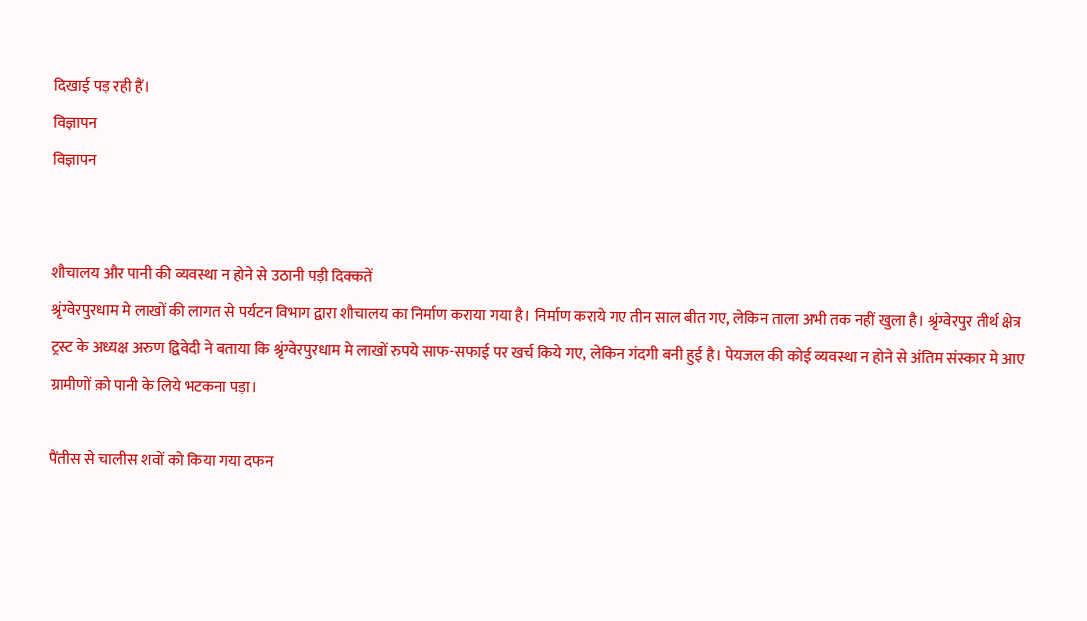दिखाई पड़ रही हैं।
विज्ञापन
विज्ञापन


शौचालय और पानी की व्यवस्था न होने से उठानी पड़ी दिक्कतें
श्रृंग्वेरपुरधाम मे लाखों की लागत से पर्यटन विभाग द्वारा शौचालय का निर्माण कराया गया है। निर्माण कराये गए तीन साल बीत गए, लेकिन ताला अभी तक नहीं खुला है। श्रृंग्वेरपुर तीर्थ क्षेत्र ट्रस्ट के अध्यक्ष अरुण द्विवेदी ने बताया कि श्रृंग्वेरपुरधाम मे लाखों रुपये साफ-सफाई पर खर्च किये गए, लेकिन गंदगी बनी हुई है। पेयजल की कोई व्यवस्था न होने से अंतिम संस्कार मे आए ग्रामीणों क़ो पानी के लिये भटकना पड़ा।

पैंतीस से चालीस शवों को किया गया दफन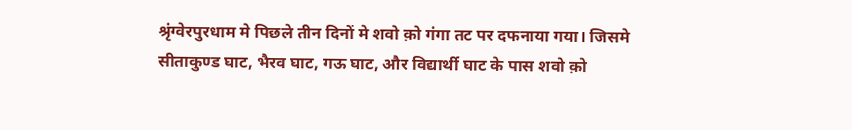श्रृंग्वेरपुरधाम मे पिछले तीन दिनों मे शवो क़ो गंगा तट पर दफनाया गया। जिसमे सीताकुण्ड घाट, भैरव घाट, गऊ घाट, और विद्यार्थी घाट के पास शवो क़ो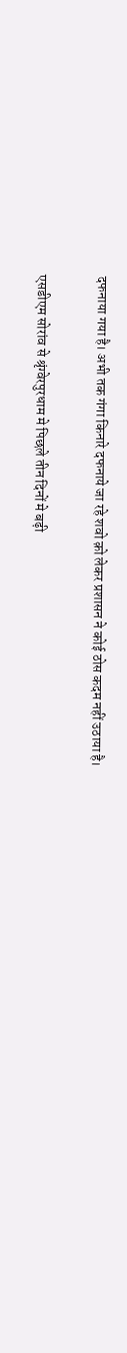दफनाया गया है। अभी तक गंगा किनारे दफनाये जा रहे शवो क़ो लेकर प्रशासन ने कोई ठोस कदम नहीं उठाया है।


एसडीएम सोरांव से श्रृंग्वेरपुरधाम मे पिछले तीन दिनों मे बढ़ी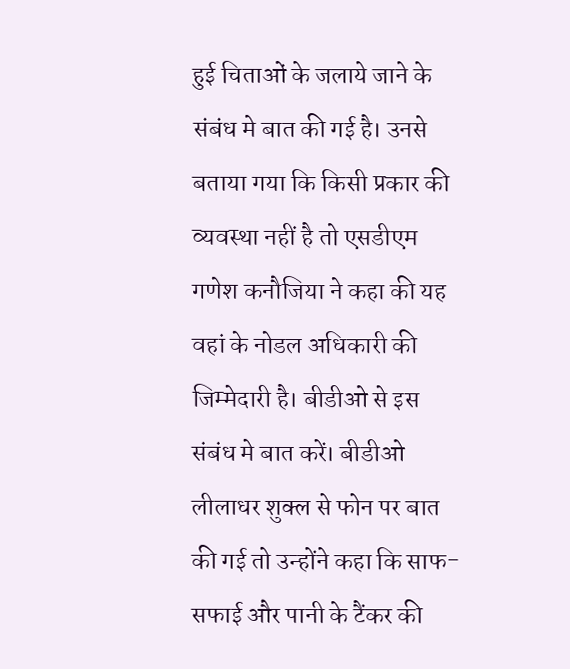हुई चिताओं के जलाये जाने के संबंध मे बात की गई है। उनसे बताया गया कि किसी प्रकार की व्यवस्था नहीं है तो एसडीएम गणेश कनौजिया ने कहा की यह वहां के नोडल अधिकारी की जिम्मेदारी है। बीडीओ से इस संबंध मे बात करें। बीडीओ लीलाधर शुक्ल से फोन पर बात की गई तो उन्होंने कहा कि साफ-सफाई और पानी के टैंकर की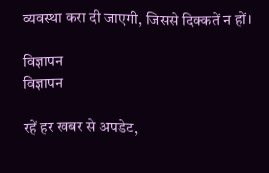व्यवस्था करा दी जाएगी, जिससे दिक्कतें न हों।

विज्ञापन
विज्ञापन

रहें हर खबर से अपडेट,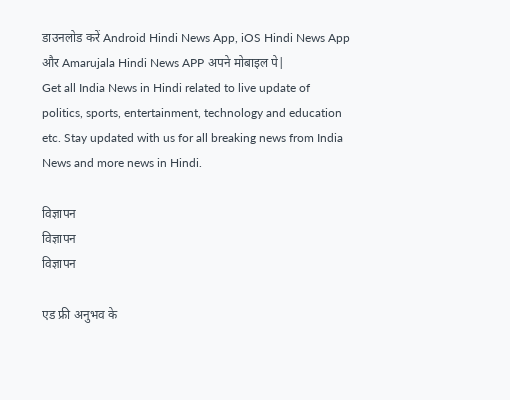डाउनलोड करें Android Hindi News App, iOS Hindi News App और Amarujala Hindi News APP अपने मोबाइल पे|
Get all India News in Hindi related to live update of politics, sports, entertainment, technology and education etc. Stay updated with us for all breaking news from India News and more news in Hindi.

विज्ञापन
विज्ञापन
विज्ञापन

एड फ्री अनुभव के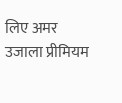लिए अमर उजाला प्रीमियम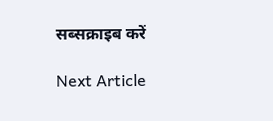सब्सक्राइब करें

Next Article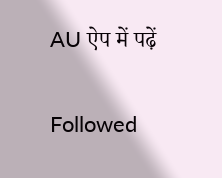AU ऐप में पढ़ें

Followed